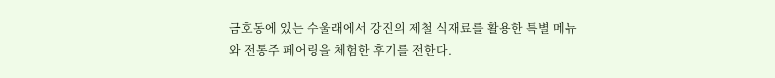금호동에 있는 수울래에서 강진의 제철 식재료를 활용한 특별 메뉴와 전통주 페어링을 체험한 후기를 전한다.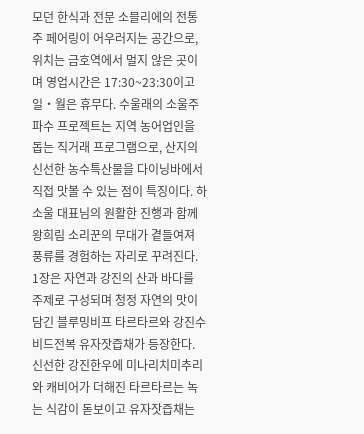모던 한식과 전문 소믈리에의 전통주 페어링이 어우러지는 공간으로, 위치는 금호역에서 멀지 않은 곳이며 영업시간은 17:30~23:30이고 일‧월은 휴무다. 수울래의 소울주파수 프로젝트는 지역 농어업인을 돕는 직거래 프로그램으로, 산지의 신선한 농수특산물을 다이닝바에서 직접 맛볼 수 있는 점이 특징이다. 하소울 대표님의 원활한 진행과 함께 왕희림 소리꾼의 무대가 곁들여져 풍류를 경험하는 자리로 꾸려진다.
1장은 자연과 강진의 산과 바다를 주제로 구성되며 청정 자연의 맛이 담긴 블루밍비프 타르타르와 강진수비드전복 유자잣즙채가 등장한다. 신선한 강진한우에 미나리치미추리와 캐비어가 더해진 타르타르는 녹는 식감이 돋보이고 유자잣즙채는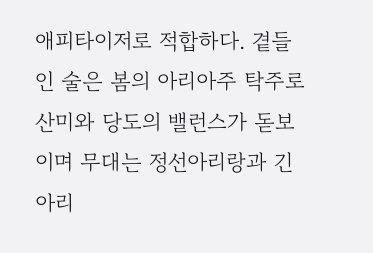애피타이저로 적합하다. 곁들인 술은 봄의 아리아주 탁주로 산미와 당도의 밸런스가 돋보이며 무대는 정선아리랑과 긴아리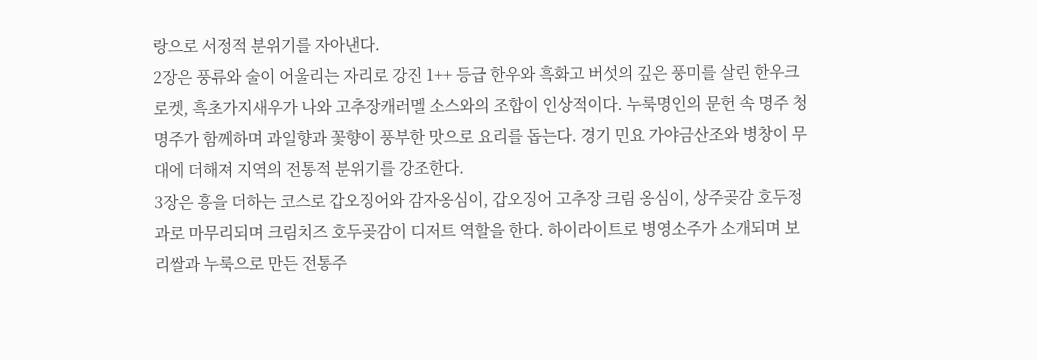랑으로 서정적 분위기를 자아낸다.
2장은 풍류와 술이 어울리는 자리로 강진 1++ 등급 한우와 흑화고 버섯의 깊은 풍미를 살린 한우크로켓, 흑초가지새우가 나와 고추장캐러멜 소스와의 조합이 인상적이다. 누룩명인의 문헌 속 명주 청명주가 함께하며 과일향과 꽃향이 풍부한 맛으로 요리를 돕는다. 경기 민요 가야금산조와 병창이 무대에 더해져 지역의 전통적 분위기를 강조한다.
3장은 흥을 더하는 코스로 갑오징어와 감자옹심이, 갑오징어 고추장 크림 옹심이, 상주곶감 호두정과로 마무리되며 크림치즈 호두곶감이 디저트 역할을 한다. 하이라이트로 병영소주가 소개되며 보리쌀과 누룩으로 만든 전통주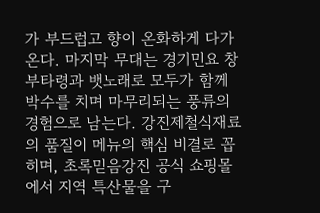가 부드럽고 향이 온화하게 다가온다. 마지막 무대는 경기민요 창부타령과 뱃노래로 모두가 함께 박수를 치며 마무리되는 풍류의 경험으로 남는다. 강진제철식재료의 품질이 메뉴의 핵심 비결로 꼽히며, 초록믿음강진 공식 쇼핑몰에서 지역 특산물을 구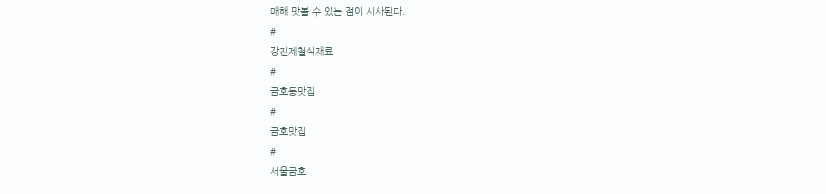매해 맛볼 수 있는 점이 시사된다.
#
강진제철식재료
#
금호동맛집
#
금호맛집
#
서울금호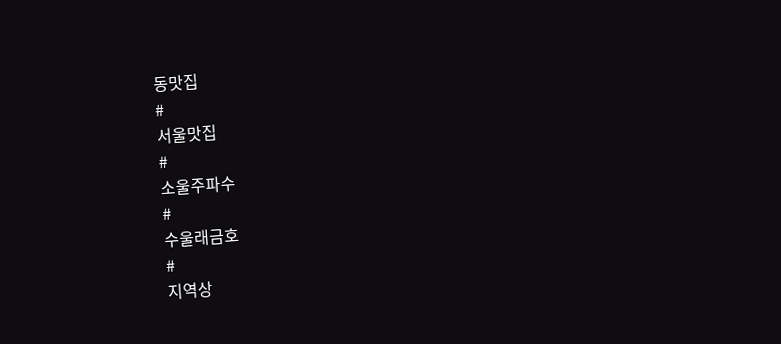동맛집
#
서울맛집
#
소울주파수
#
수울래금호
#
지역상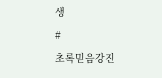생
#
초록믿음강진